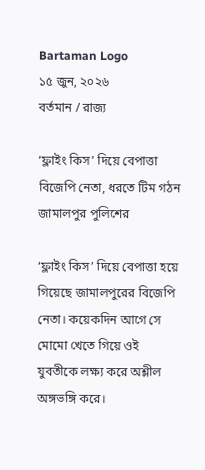Bartaman Logo
১৫ জুন, ২০২৬
বর্তমান / রাজ্য

‘ফ্লাইং কিস’ দিয়ে বেপাত্তা বিজেপি নেতা, ধরতে টিম গঠন জামালপুর পুলিশের

‘ফ্লাইং কিস’ দিয়ে বেপাত্তা হয়ে গিয়েছে জামালপুরের বিজেপি নেতা। কয়েকদিন আগে সে মোমো খেতে গিয়ে ওই যুবতীকে লক্ষ্য করে অশ্লীল অঙ্গভঙ্গি করে।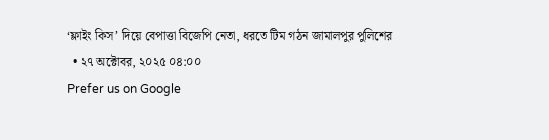‘ফ্লাইং কিস’ দিয়ে বেপাত্তা বিজেপি নেতা, ধরতে টিম গঠন জামালপুর পুলিশের
  • ২৭ অক্টোবর, ২০২৫ ০৪:০০
Prefer us on Google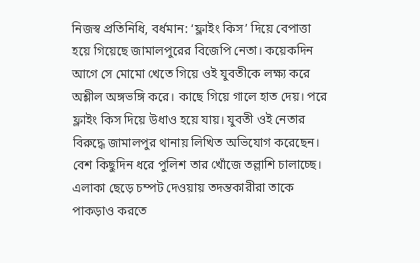নিজস্ব প্রতিনিধি, বর্ধমান: ‘ফ্লাইং কিস’ দিয়ে বেপাত্তা হয়ে গিয়েছে জামালপুরের বিজেপি নেতা। কয়েকদিন আগে সে মোমো খেতে গিয়ে ওই যুবতীকে লক্ষ্য করে অশ্লীল অঙ্গভঙ্গি করে। কাছে গিয়ে গালে হাত দেয়। পরে ফ্লাইং কিস দিয়ে উধাও হয়ে যায়। যুবতী ওই নেতার বিরুদ্ধে জামালপুর থানায় লিখিত অভিযোগ করেছেন। বেশ কিছুদিন ধরে পুলিশ তার খোঁজে তল্লাশি চালাচ্ছে। এলাকা ছেড়ে চম্পট দেওয়ায় তদন্তকারীরা তাকে পাকড়াও করতে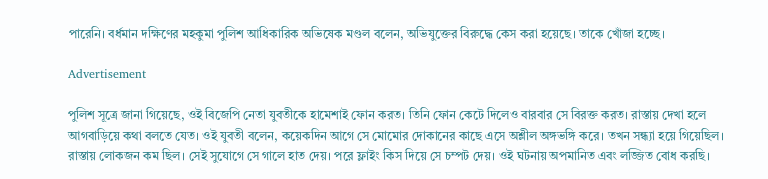পারেনি। বর্ধমান দক্ষিণের মহকুমা পুলিশ আধিকারিক অভিষেক মণ্ডল বলেন, অভিযুক্তের বিরুদ্ধে কেস করা হয়েছে। তাকে খোঁজা হচ্ছে।

Advertisement

পুলিশ সূত্রে জানা গিয়েছে, ওই বিজেপি নেতা যুবতীকে হামেশাই ফোন করত। তিনি ফোন কেটে দিলেও বারবার সে বিরক্ত করত। রাস্তায় দেখা হলে আগবাড়িয়ে কথা বলতে যেত। ওই যুবতী বলেন, কয়েকদিন আগে সে মোমোর দোকানের কাছে এসে অশ্লীল অঙ্গভঙ্গি করে। তখন সন্ধ্যা হয়ে গিয়েছিল। রাস্তায় লোকজন কম ছিল। সেই সুযোগে সে গালে হাত দেয়। পরে ফ্লাইং কিস দিয়ে সে চম্পট দেয়। ওই ঘটনায় অপমানিত এবং লজ্জিত বোধ করছি।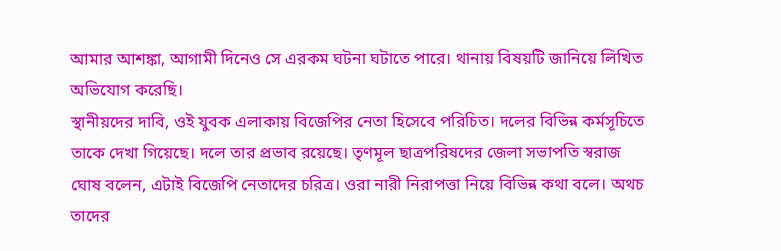আমার আশঙ্কা, আগামী দিনেও সে এরকম ঘটনা ঘটাতে পারে। থানায় বিষয়টি জানিয়ে লিখিত অভিযোগ করেছি।
স্থানীয়দের দাবি, ওই যুবক এলাকায় বিজেপির নেতা হিসেবে পরিচিত। দলের বিভিন্ন কর্মসূচিতে তাকে দেখা গিয়েছে। দলে তার প্রভাব রয়েছে। তৃণমূল ছাত্রপরিষদের জেলা সভাপতি স্বরাজ ঘোষ বলেন, এটাই বিজেপি নেতাদের চরিত্র। ওরা নারী নিরাপত্তা নিয়ে বিভিন্ন কথা বলে। অথচ তাদের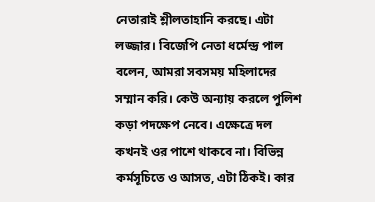নেতারাই শ্লীলতাহানি করছে। এটা লজ্জার। বিজেপি নেতা ধর্মেন্দ্র পাল বলেন, আমরা সবসময় মহিলাদের সম্মান করি। কেউ অন্যায় করলে পুলিশ কড়া পদক্ষেপ নেবে। এক্ষেত্রে দল কখনই ওর পাশে থাকবে না। বিভিন্ন কর্মসূচিতে ও আসত, এটা ঠিকই। কার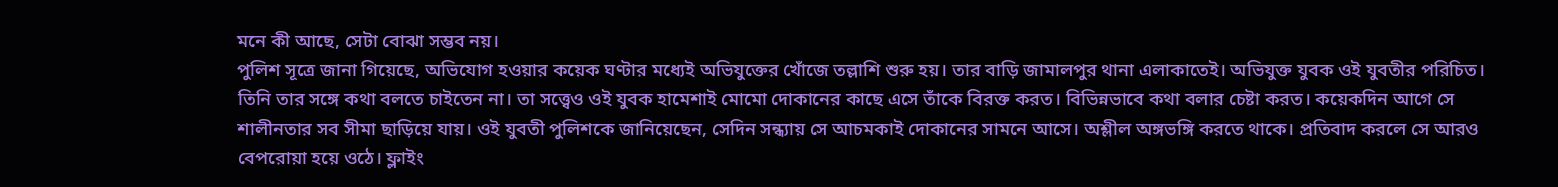মনে কী আছে, সেটা বোঝা সম্ভব নয়।
পুলিশ সূত্রে জানা গিয়েছে, অভিযোগ হওয়ার কয়েক ঘণ্টার মধ্যেই অভিযুক্তের খোঁজে তল্লাশি শুরু হয়। তার বাড়ি জামালপুর থানা এলাকাতেই। অভিযুক্ত যুবক ওই যুবতীর পরিচিত। তিনি তার সঙ্গে কথা বলতে চাইতেন না। তা সত্ত্বেও ওই যুবক হামেশাই মোমো দোকানের কাছে এসে তাঁকে বিরক্ত করত। বিভিন্নভাবে কথা বলার চেষ্টা করত। কয়েকদিন আগে সে শালীনতার সব সীমা ছাড়িয়ে যায়। ওই যুবতী পুলিশকে জানিয়েছেন, সেদিন সন্ধ্যায় সে আচমকাই দোকানের সামনে আসে। অশ্লীল অঙ্গভঙ্গি করতে থাকে। প্রতিবাদ করলে সে আরও বেপরোয়া হয়ে ওঠে। ফ্লাইং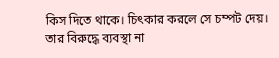কিস দিতে থাকে। চিৎকার করলে সে চম্পট দেয়। তার বিরুদ্ধে ব্যবস্থা না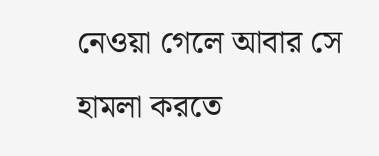নেওয়া গেলে আবার সে হামলা করতে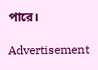পারে।

Advertisement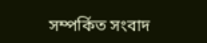সম্পর্কিত সংবাদ